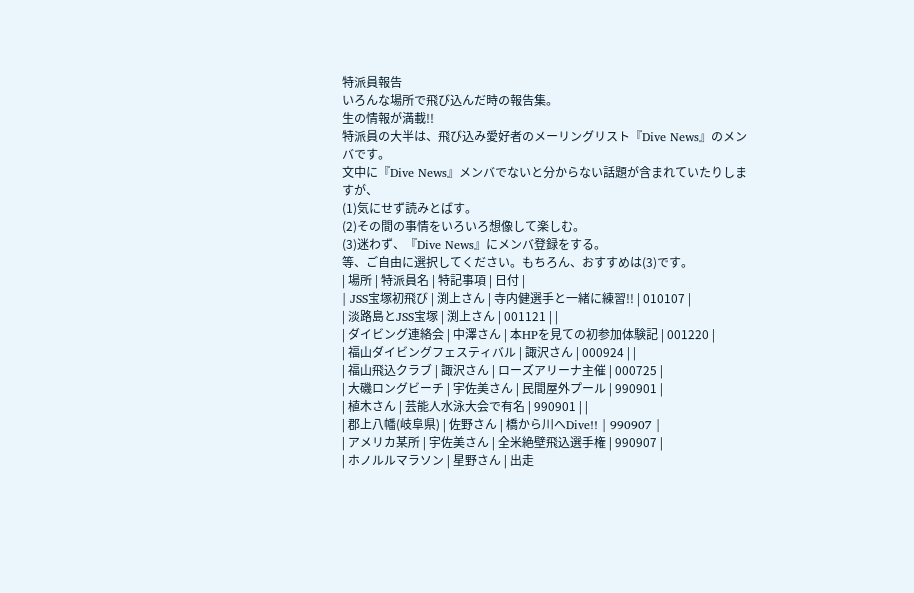特派員報告
いろんな場所で飛び込んだ時の報告集。
生の情報が満載!!
特派員の大半は、飛び込み愛好者のメーリングリスト『Dive News』のメンバです。
文中に『Dive News』メンバでないと分からない話題が含まれていたりしますが、
(1)気にせず読みとばす。
(2)その間の事情をいろいろ想像して楽しむ。
(3)迷わず、『Dive News』にメンバ登録をする。
等、ご自由に選択してください。もちろん、おすすめは(3)です。
| 場所 | 特派員名 | 特記事項 | 日付 |
| JSS宝塚初飛び | 渕上さん | 寺内健選手と一緒に練習!! | 010107 |
| 淡路島とJSS宝塚 | 渕上さん | 001121 | |
| ダイビング連絡会 | 中澤さん | 本HPを見ての初参加体験記 | 001220 |
| 福山ダイビングフェスティバル | 諏沢さん | 000924 | |
| 福山飛込クラブ | 諏沢さん | ローズアリーナ主催 | 000725 |
| 大磯ロングビーチ | 宇佐美さん | 民間屋外プール | 990901 |
| 植木さん | 芸能人水泳大会で有名 | 990901 | |
| 郡上八幡(岐阜県) | 佐野さん | 橋から川へDive!! | 990907 |
| アメリカ某所 | 宇佐美さん | 全米絶壁飛込選手権 | 990907 |
| ホノルルマラソン | 星野さん | 出走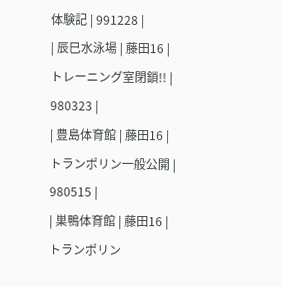体験記 | 991228 |
| 辰巳水泳場 | 藤田16 | トレーニング室閉鎖!! | 980323 |
| 豊島体育館 | 藤田16 | トランポリン一般公開 | 980515 |
| 巣鴨体育館 | 藤田16 | トランポリン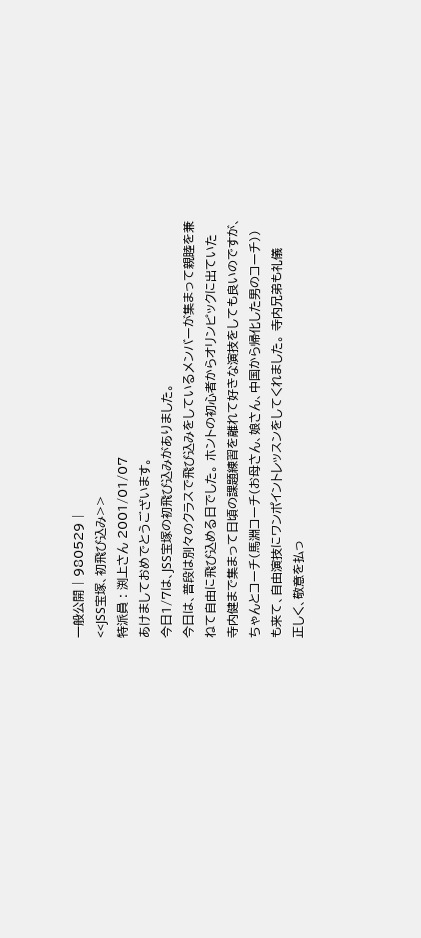一般公開 | 980529 |
<<JSS宝塚、初飛び込み>>
特派員 : 渕上さん 2001/01/07
あけましておめでとうございます。
今日1/7は、JSS宝塚の初飛び込みがありました。
今日は、普段は別々のクラスで飛び込みをしているメンバーが集まって親睦を兼
ねて自由に飛び込める日でした。 ホントの初心者からオリンピックに出ていた
寺内健まで集まって日頃の課題練習を離れて好きな演技をしても良いのですが、
ちゃんとコーチ(馬淵コーチ(お母さん、娘さん、中国から帰化した男のコーチ))
も来て、自由演技にワンポイントレッスンをしてくれました。 寺内兄弟も礼儀
正しく、敬意を払っ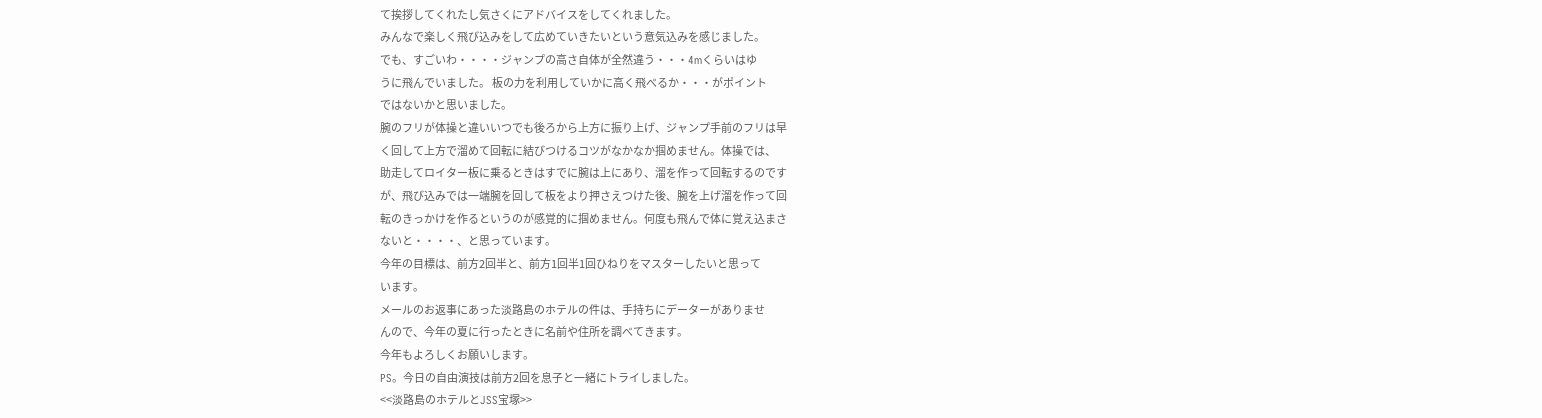て挨拶してくれたし気さくにアドバイスをしてくれました。
みんなで楽しく飛び込みをして広めていきたいという意気込みを感じました。
でも、すごいわ・・・・ジャンプの高さ自体が全然違う・・・4mくらいはゆ
うに飛んでいました。 板の力を利用していかに高く飛べるか・・・がポイント
ではないかと思いました。
腕のフリが体操と違いいつでも後ろから上方に振り上げ、ジャンプ手前のフリは早
く回して上方で溜めて回転に結びつけるコツがなかなか掴めません。体操では、
助走してロイター板に乗るときはすでに腕は上にあり、溜を作って回転するのです
が、飛び込みでは一端腕を回して板をより押さえつけた後、腕を上げ溜を作って回
転のきっかけを作るというのが感覚的に掴めません。何度も飛んで体に覚え込まさ
ないと・・・・、と思っています。
今年の目標は、前方2回半と、前方1回半1回ひねりをマスターしたいと思って
います。
メールのお返事にあった淡路島のホテルの件は、手持ちにデーターがありませ
んので、今年の夏に行ったときに名前や住所を調べてきます。
今年もよろしくお願いします。
PS。今日の自由演技は前方2回を息子と一緒にトライしました。
<<淡路島のホテルとJSS宝塚>>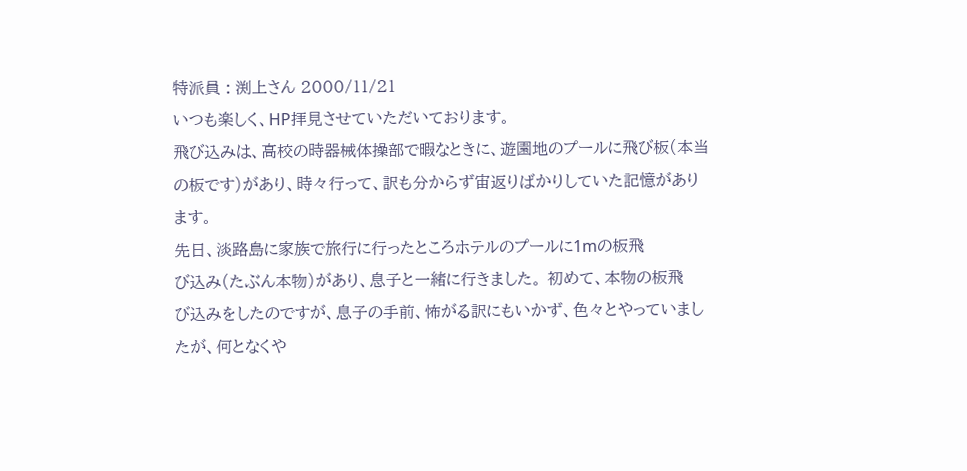特派員 : 渕上さん 2000/11/21
いつも楽しく、HP拝見させていただいております。
飛び込みは、高校の時器械体操部で暇なときに、遊園地のプールに飛び板(本当
の板です)があり、時々行って、訳も分からず宙返りばかりしていた記憶があり
ます。
先日、淡路島に家族で旅行に行ったところホテルのプールに1mの板飛
び込み(たぶん本物)があり、息子と一緒に行きました。 初めて、本物の板飛
び込みをしたのですが、息子の手前、怖がる訳にもいかず、色々とやっていまし
たが、何となくや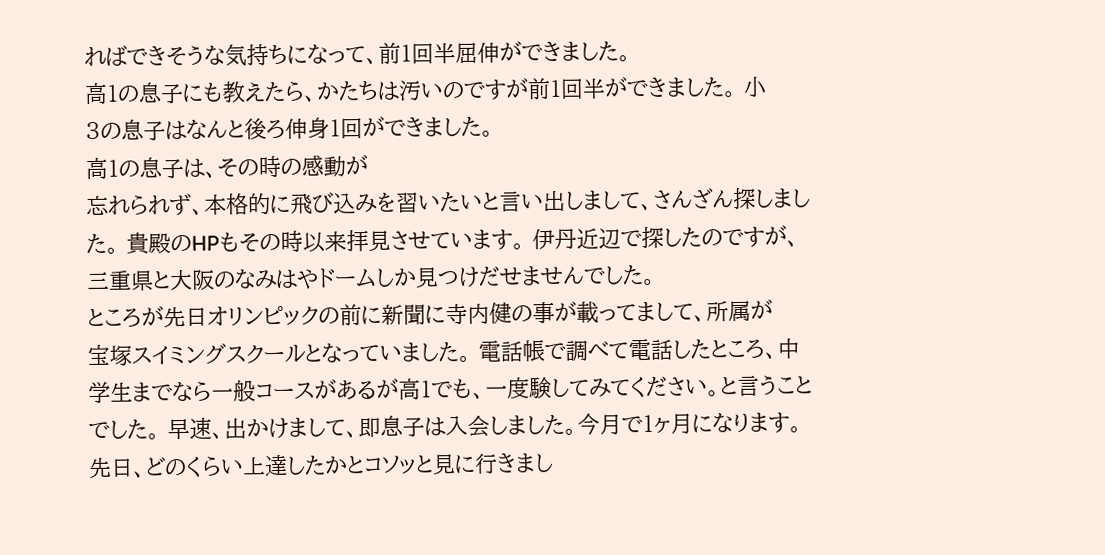ればできそうな気持ちになって、前1回半屈伸ができました。
高1の息子にも教えたら、かたちは汚いのですが前1回半ができました。 小
3の息子はなんと後ろ伸身1回ができました。
高1の息子は、その時の感動が
忘れられず、本格的に飛び込みを習いたいと言い出しまして、さんざん探しまし
た。 貴殿のHPもその時以来拝見させています。 伊丹近辺で探したのですが、
三重県と大阪のなみはやドームしか見つけだせませんでした。
ところが先日オリンピックの前に新聞に寺内健の事が載ってまして、所属が
宝塚スイミングスクールとなっていました。 電話帳で調べて電話したところ、中
学生までなら一般コースがあるが高1でも、一度験してみてください。と言うこと
でした。 早速、出かけまして、即息子は入会しました。今月で1ヶ月になります。
先日、どのくらい上達したかとコソッと見に行きまし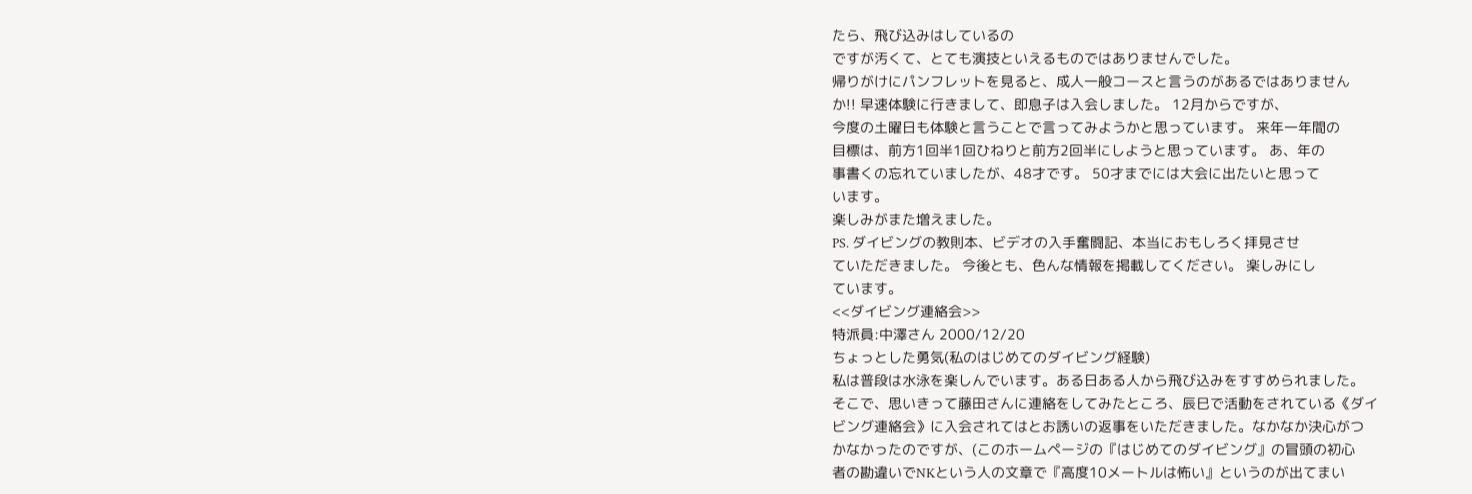たら、飛び込みはしているの
ですが汚くて、とても演技といえるものではありませんでした。
帰りがけにパンフレットを見ると、成人一般コースと言うのがあるではありません
か!! 早速体験に行きまして、即息子は入会しました。 12月からですが、
今度の土曜日も体験と言うことで言ってみようかと思っています。 来年一年間の
目標は、前方1回半1回ひねりと前方2回半にしようと思っています。 あ、年の
事書くの忘れていましたが、48才です。 50才までには大会に出たいと思って
います。
楽しみがまた増えました。
PS. ダイビングの教則本、ビデオの入手奮闘記、本当におもしろく拝見させ
ていただきました。 今後とも、色んな情報を掲載してください。 楽しみにし
ています。
<<ダイビング連絡会>>
特派員:中澤さん 2000/12/20
ちょっとした勇気(私のはじめてのダイビング経験)
私は普段は水泳を楽しんでいます。ある日ある人から飛び込みをすすめられました。
そこで、思いきって藤田さんに連絡をしてみたところ、辰巳で活動をされている《ダイ
ビング連絡会》に入会されてはとお誘いの返事をいただきました。なかなか決心がつ
かなかったのですが、(このホームページの『はじめてのダイビング』の冒頭の初心
者の勘違いでNKという人の文章で『高度10メートルは怖い』というのが出てまい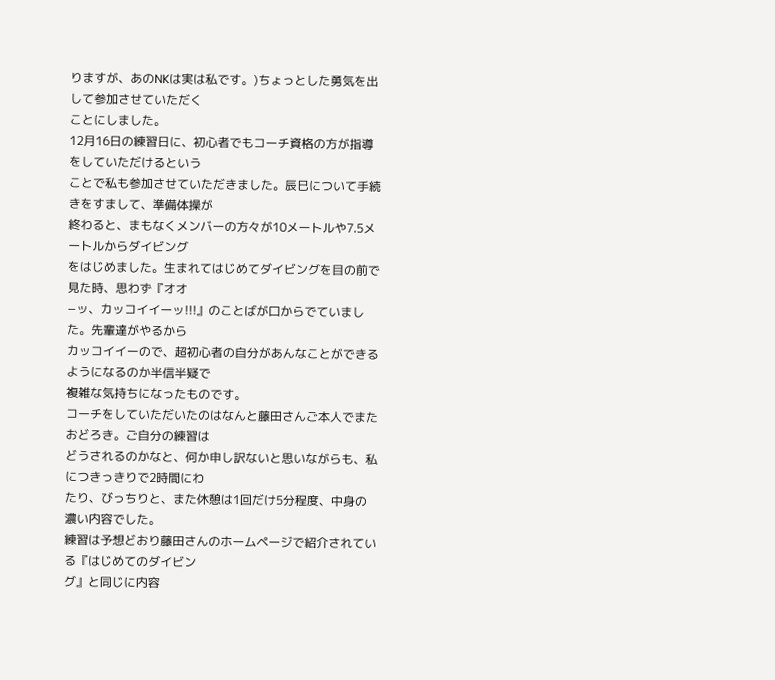りますが、あのNKは実は私です。)ちょっとした勇気を出して参加させていただく
ことにしました。
12月16日の練習日に、初心者でもコーチ資格の方が指導をしていただけるという
ことで私も参加させていただきました。辰巳について手続きをすまして、準備体操が
終わると、まもなくメンバーの方々が10メートルや7.5メートルからダイビング
をはじめました。生まれてはじめてダイビングを目の前で見た時、思わず『オオ
−ッ、カッコイイーッ!!!』のことばが口からでていました。先輩達がやるから
カッコイイーので、超初心者の自分があんなことができるようになるのか半信半疑で
複雑な気持ちになったものです。
コーチをしていただいたのはなんと藤田さんご本人でまたおどろき。ご自分の練習は
どうされるのかなと、何か申し訳ないと思いながらも、私につきっきりで2時間にわ
たり、びっちりと、また休憩は1回だけ5分程度、中身の濃い内容でした。
練習は予想どおり藤田さんのホームページで紹介されている『はじめてのダイビン
グ』と同じに内容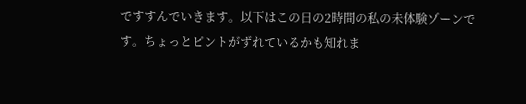ですすんでいきます。以下はこの日の2時間の私の未体験ゾーンで
す。ちょっとピントがずれているかも知れま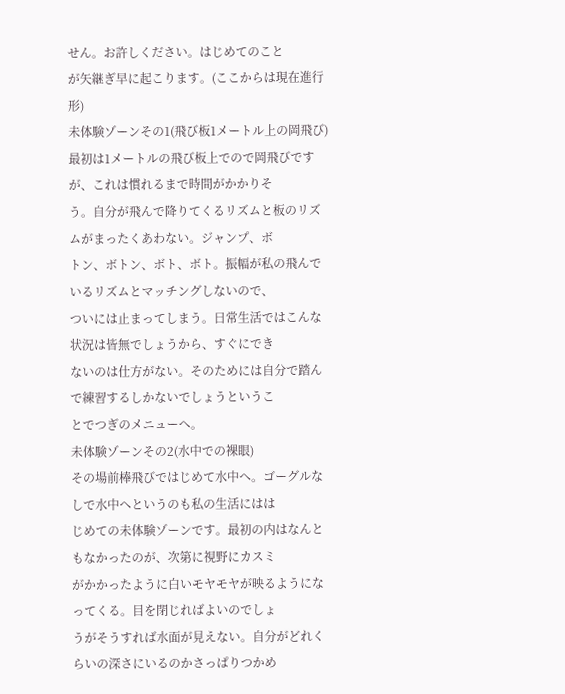せん。お許しください。はじめてのこと
が矢継ぎ早に起こります。(ここからは現在進行形)
未体験ゾーンその1(飛び板1メートル上の岡飛び)
最初は1メートルの飛び板上でので岡飛びですが、これは慣れるまで時間がかかりそ
う。自分が飛んで降りてくるリズムと板のリズムがまったくあわない。ジャンプ、ボ
トン、ボトン、ボト、ボト。振幅が私の飛んでいるリズムとマッチングしないので、
ついには止まってしまう。日常生活ではこんな状況は皆無でしょうから、すぐにでき
ないのは仕方がない。そのためには自分で踏んで練習するしかないでしょうというこ
とでつぎのメニューへ。
未体験ゾーンその2(水中での裸眼)
その場前棒飛びではじめて水中へ。ゴーグルなしで水中へというのも私の生活にはは
じめての未体験ゾーンです。最初の内はなんともなかったのが、次第に視野にカスミ
がかかったように白いモヤモヤが映るようになってくる。目を閉じればよいのでしょ
うがそうすれば水面が見えない。自分がどれくらいの深さにいるのかさっぱりつかめ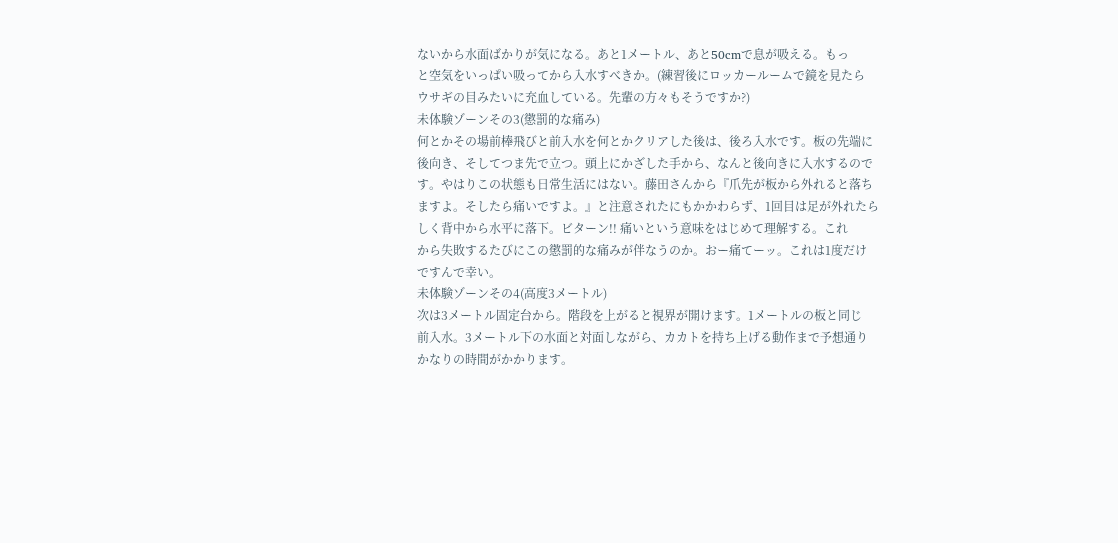ないから水面ばかりが気になる。あと1メートル、あと50cmで息が吸える。もっ
と空気をいっぱい吸ってから入水すべきか。(練習後にロッカールームで鏡を見たら
ウサギの目みたいに充血している。先輩の方々もそうですか?)
未体験ゾーンその3(懲罰的な痛み)
何とかその場前棒飛びと前入水を何とかクリアした後は、後ろ入水です。板の先端に
後向き、そしてつま先で立つ。頭上にかざした手から、なんと後向きに入水するので
す。やはりこの状態も日常生活にはない。藤田さんから『爪先が板から外れると落ち
ますよ。そしたら痛いですよ。』と注意されたにもかかわらず、1回目は足が外れたら
しく背中から水平に落下。ビターン!! 痛いという意味をはじめて理解する。これ
から失敗するたびにこの懲罰的な痛みが伴なうのか。おー痛てーッ。これは1度だけ
ですんで幸い。
未体験ゾーンその4(高度3メートル)
次は3メートル固定台から。階段を上がると視界が開けます。1メートルの板と同じ
前入水。3メートル下の水面と対面しながら、カカトを持ち上げる動作まで予想通り
かなりの時間がかかります。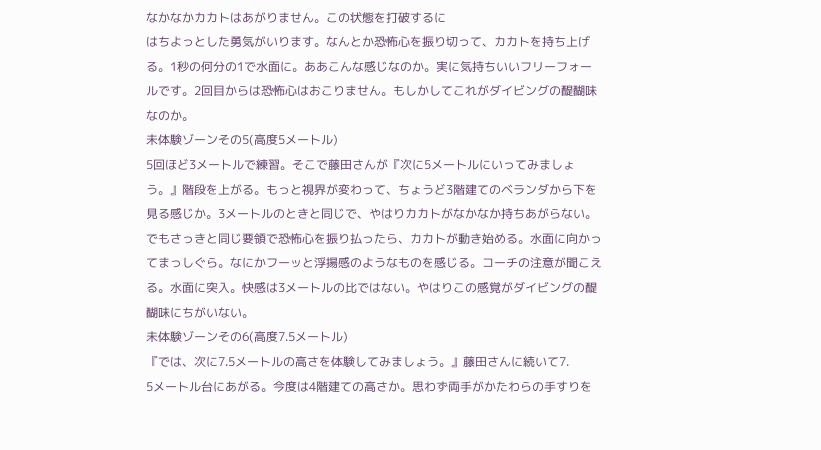なかなかカカトはあがりません。この状態を打破するに
はちよっとした勇気がいります。なんとか恐怖心を振り切って、カカトを持ち上げ
る。1秒の何分の1で水面に。ああこんな感じなのか。実に気持ちいいフリーフォー
ルです。2回目からは恐怖心はおこりません。もしかしてこれがダイビングの醍醐味
なのか。
未体験ゾーンその5(高度5メートル)
5回ほど3メートルで練習。そこで藤田さんが『次に5メートルにいってみましょ
う。』階段を上がる。もっと視界が変わって、ちょうど3階建てのベランダから下を
見る感じか。3メートルのときと同じで、やはりカカトがなかなか持ちあがらない。
でもさっきと同じ要領で恐怖心を振り払ったら、カカトが動き始める。水面に向かっ
てまっしぐら。なにかフーッと浮揚感のようなものを感じる。コーチの注意が聞こえ
る。水面に突入。快感は3メートルの比ではない。やはりこの感覚がダイビングの醍
醐味にちがいない。
未体験ゾーンその6(高度7.5メートル)
『では、次に7.5メートルの高さを体験してみましょう。』藤田さんに続いて7.
5メートル台にあがる。今度は4階建ての高さか。思わず両手がかたわらの手すりを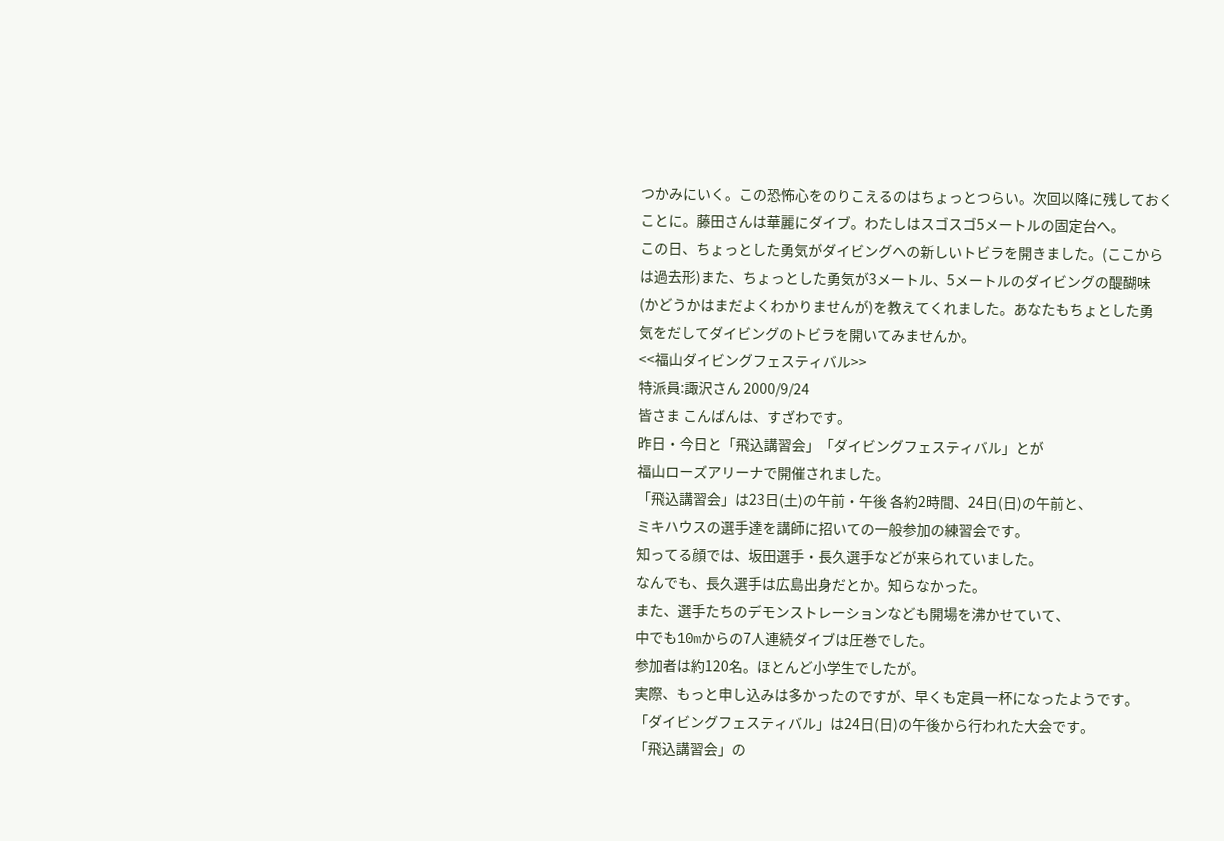つかみにいく。この恐怖心をのりこえるのはちょっとつらい。次回以降に残しておく
ことに。藤田さんは華麗にダイブ。わたしはスゴスゴ5メートルの固定台へ。
この日、ちょっとした勇気がダイビングへの新しいトビラを開きました。(ここから
は過去形)また、ちょっとした勇気が3メートル、5メートルのダイビングの醍醐味
(かどうかはまだよくわかりませんが)を教えてくれました。あなたもちょとした勇
気をだしてダイビングのトビラを開いてみませんか。
<<福山ダイビングフェスティバル>>
特派員:諏沢さん 2000/9/24
皆さま こんばんは、すざわです。
昨日・今日と「飛込講習会」「ダイビングフェスティバル」とが
福山ローズアリーナで開催されました。
「飛込講習会」は23日(土)の午前・午後 各約2時間、24日(日)の午前と、
ミキハウスの選手達を講師に招いての一般参加の練習会です。
知ってる顔では、坂田選手・長久選手などが来られていました。
なんでも、長久選手は広島出身だとか。知らなかった。
また、選手たちのデモンストレーションなども開場を沸かせていて、
中でも10mからの7人連続ダイブは圧巻でした。
参加者は約120名。ほとんど小学生でしたが。
実際、もっと申し込みは多かったのですが、早くも定員一杯になったようです。
「ダイビングフェスティバル」は24日(日)の午後から行われた大会です。
「飛込講習会」の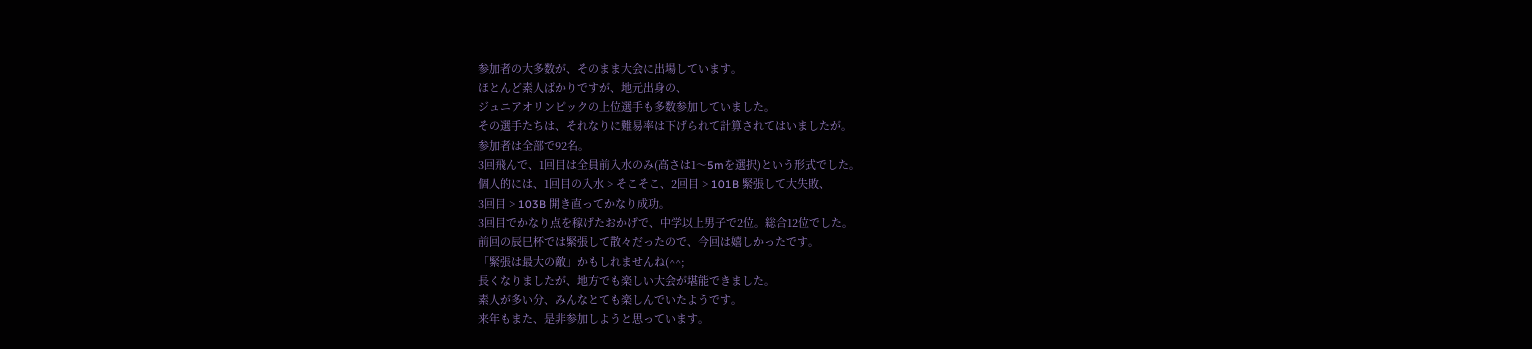参加者の大多数が、そのまま大会に出場しています。
ほとんど素人ばかりですが、地元出身の、
ジュニアオリンピックの上位選手も多数参加していました。
その選手たちは、それなりに難易率は下げられて計算されてはいましたが。
参加者は全部で92名。
3回飛んで、1回目は全員前入水のみ(高さは1〜5mを選択)という形式でした。
個人的には、1回目の入水 > そこそこ、2回目 > 101B 緊張して大失敗、
3回目 > 103B 開き直ってかなり成功。
3回目でかなり点を稼げたおかげで、中学以上男子で2位。総合12位でした。
前回の辰巳杯では緊張して散々だったので、今回は嬉しかったです。
「緊張は最大の敵」かもしれませんね(^^;
長くなりましたが、地方でも楽しい大会が堪能できました。
素人が多い分、みんなとても楽しんでいたようです。
来年もまた、是非参加しようと思っています。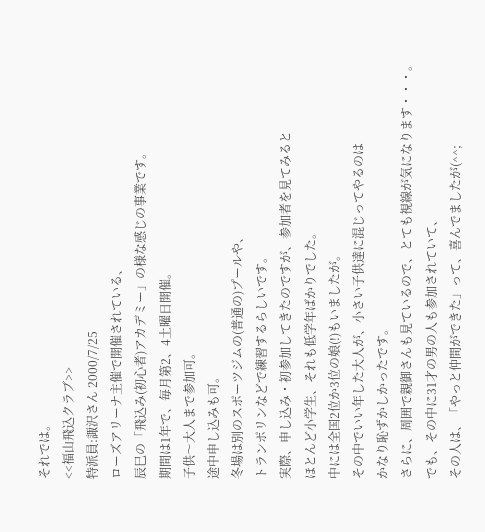それでは。
<<福山飛込クラブ>>
特派員:諏沢さん 2000/7/25
ローズアリーナ主催で開催されている、
辰巳の「飛込み(初心者)アカデミー」の様な感じの事業です。
期間は1年で、毎月第2、4土曜日開催。
子供〜大人まで参加可。
途中申し込みも可。
冬場は別のスポーツジムの(普通の)プールや、
トランポリンなどで練習するらしいです。
実際、申し込み・初参加してきたのですが、参加者を見てみると
ほとんど小学生、それも低学年ばかりでした。
中には全国2位か3位の娘(!)もいましたが。
その中でいい年した大人が、小さい子供達に混じってやるのは
かなり恥ずかしかったです。
さらに、周囲で親御さんも見ているので、とても視線が気になります・・・。
でも、その中に31才の男の人も参加されていて、
その人は、「やっと仲間ができた」って、喜んでましたが(^^;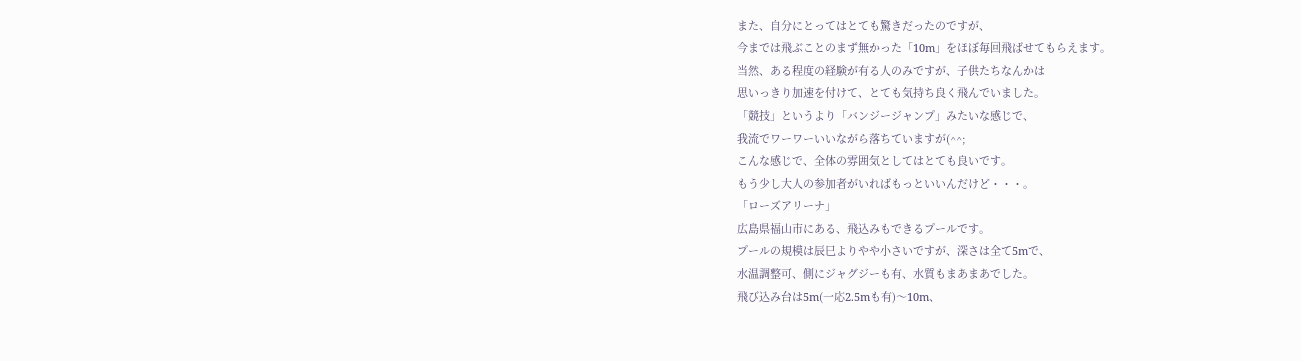また、自分にとってはとても驚きだったのですが、
今までは飛ぶことのまず無かった「10m」をほぼ毎回飛ばせてもらえます。
当然、ある程度の経験が有る人のみですが、子供たちなんかは
思いっきり加速を付けて、とても気持ち良く飛んでいました。
「競技」というより「バンジージャンプ」みたいな感じで、
我流でワーワーいいながら落ちていますが(^^;
こんな感じで、全体の雰囲気としてはとても良いです。
もう少し大人の参加者がいればもっといいんだけど・・・。
「ローズアリーナ」
広島県福山市にある、飛込みもできるプールです。
プールの規模は辰巳よりやや小さいですが、深さは全て5mで、
水温調整可、側にジャグジーも有、水質もまあまあでした。
飛び込み台は5m(一応2.5mも有)〜10m、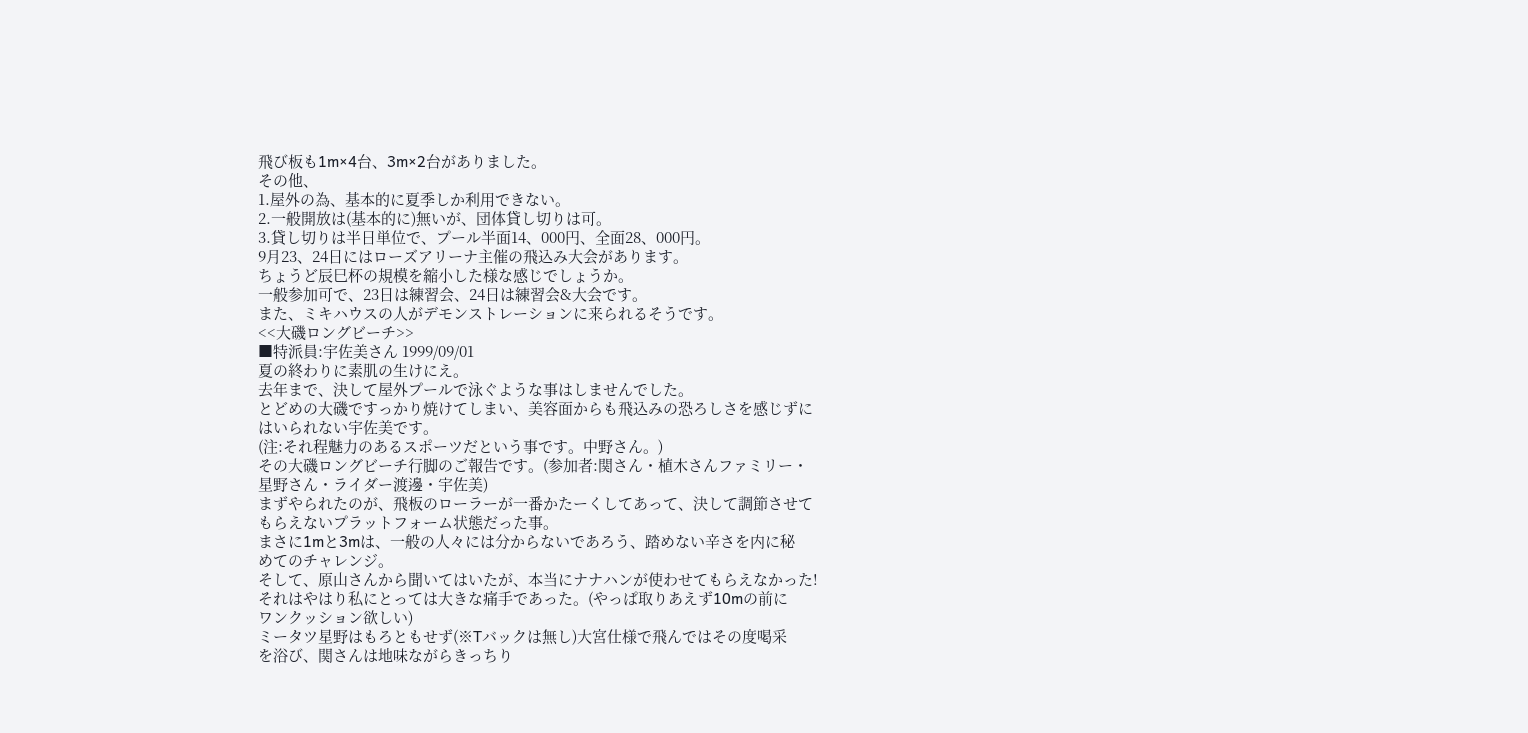飛び板も1m×4台、3m×2台がありました。
その他、
1.屋外の為、基本的に夏季しか利用できない。
2.一般開放は(基本的に)無いが、団体貸し切りは可。
3.貸し切りは半日単位で、プール半面14、000円、全面28、000円。
9月23、24日にはローズアリーナ主催の飛込み大会があります。
ちょうど辰巳杯の規模を縮小した様な感じでしょうか。
一般参加可で、23日は練習会、24日は練習会&大会です。
また、ミキハウスの人がデモンストレーションに来られるそうです。
<<大磯ロングビーチ>>
■特派員:宇佐美さん 1999/09/01
夏の終わりに素肌の生けにえ。
去年まで、決して屋外プールで泳ぐような事はしませんでした。
とどめの大磯ですっかり焼けてしまい、美容面からも飛込みの恐ろしさを感じずに
はいられない宇佐美です。
(注:それ程魅力のあるスポーツだという事です。中野さん。)
その大磯ロングビーチ行脚のご報告です。(参加者:関さん・植木さんファミリー・
星野さん・ライダー渡邊・宇佐美)
まずやられたのが、飛板のローラーが一番かたーくしてあって、決して調節させて
もらえないプラットフォーム状態だった事。
まさに1mと3mは、一般の人々には分からないであろう、踏めない辛さを内に秘
めてのチャレンジ。
そして、原山さんから聞いてはいたが、本当にナナハンが使わせてもらえなかった!
それはやはり私にとっては大きな痛手であった。(やっぱ取りあえず10mの前に
ワンクッション欲しい)
ミータツ星野はもろともせず(※Tバックは無し)大宮仕様で飛んではその度喝采
を浴び、関さんは地味ながらきっちり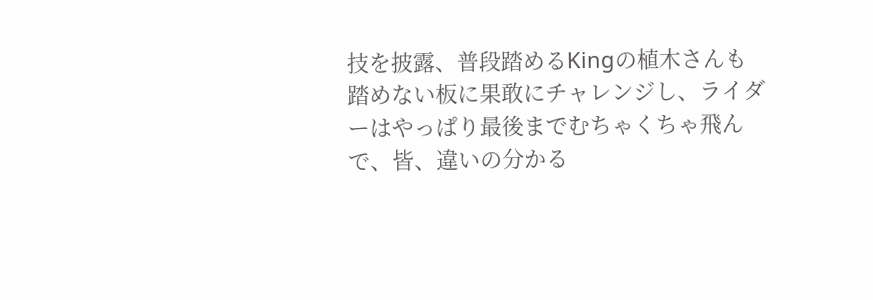技を披露、普段踏めるKingの植木さんも
踏めない板に果敢にチャレンジし、ライダーはやっぱり最後までむちゃくちゃ飛ん
で、皆、違いの分かる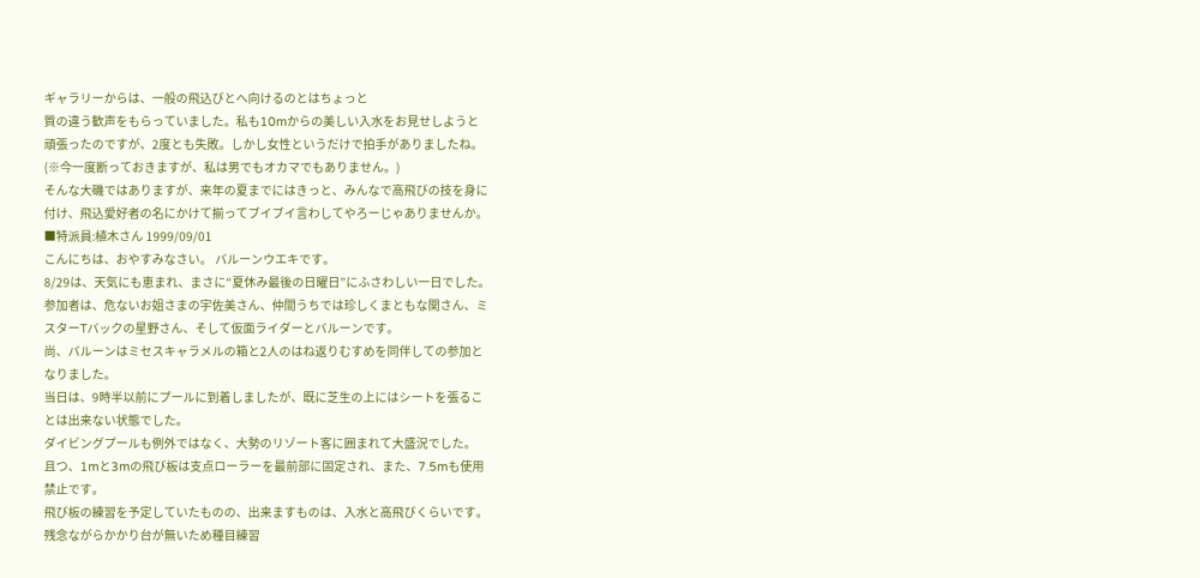ギャラリーからは、一般の飛込びとへ向けるのとはちょっと
質の違う歓声をもらっていました。私も10mからの美しい入水をお見せしようと
頑張ったのですが、2度とも失敗。しかし女性というだけで拍手がありましたね。
(※今一度断っておきますが、私は男でもオカマでもありません。)
そんな大磯ではありますが、来年の夏までにはきっと、みんなで高飛びの技を身に
付け、飛込愛好者の名にかけて揃ってブイブイ言わしてやろーじゃありませんか。
■特派員:植木さん 1999/09/01
こんにちは、おやすみなさい。 バルーンウエキです。
8/29は、天気にも恵まれ、まさに“夏休み最後の日曜日”にふさわしい一日でした。
参加者は、危ないお姐さまの宇佐美さん、仲間うちでは珍しくまともな関さん、ミ
スターTバックの星野さん、そして仮面ライダーとバルーンです。
尚、バルーンはミセスキャラメルの箱と2人のはね返りむすめを同伴しての参加と
なりました。
当日は、9時半以前にプールに到着しましたが、既に芝生の上にはシートを張るこ
とは出来ない状態でした。
ダイビングプールも例外ではなく、大勢のリゾート客に囲まれて大盛況でした。
且つ、1mと3mの飛び板は支点ローラーを最前部に固定され、また、7.5mも使用
禁止です。
飛び板の練習を予定していたものの、出来ますものは、入水と高飛びくらいです。
残念ながらかかり台が無いため種目練習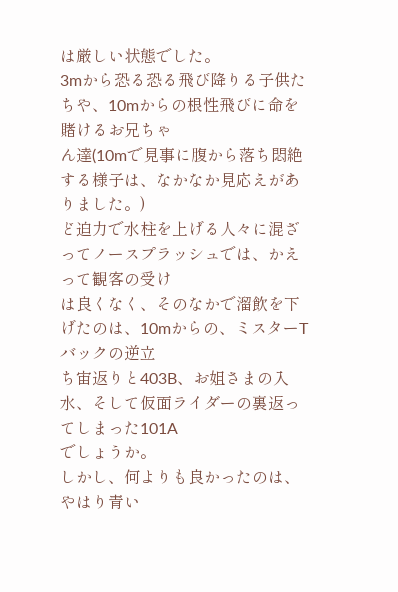は厳しい状態でした。
3mから恐る恐る飛び降りる子供たちや、10mからの根性飛びに命を賭けるお兄ちゃ
ん達(10mで見事に腹から落ち悶絶する様子は、なかなか見応えがありました。)
ど迫力で水柱を上げる人々に混ざってノースプラッシュでは、かえって観客の受け
は良くなく、そのなかで溜飲を下げたのは、10mからの、ミスターTバックの逆立
ち宙返りと403B、お姐さまの入水、そして仮面ライダーの裏返ってしまった101A
でしょうか。
しかし、何よりも良かったのは、やはり青い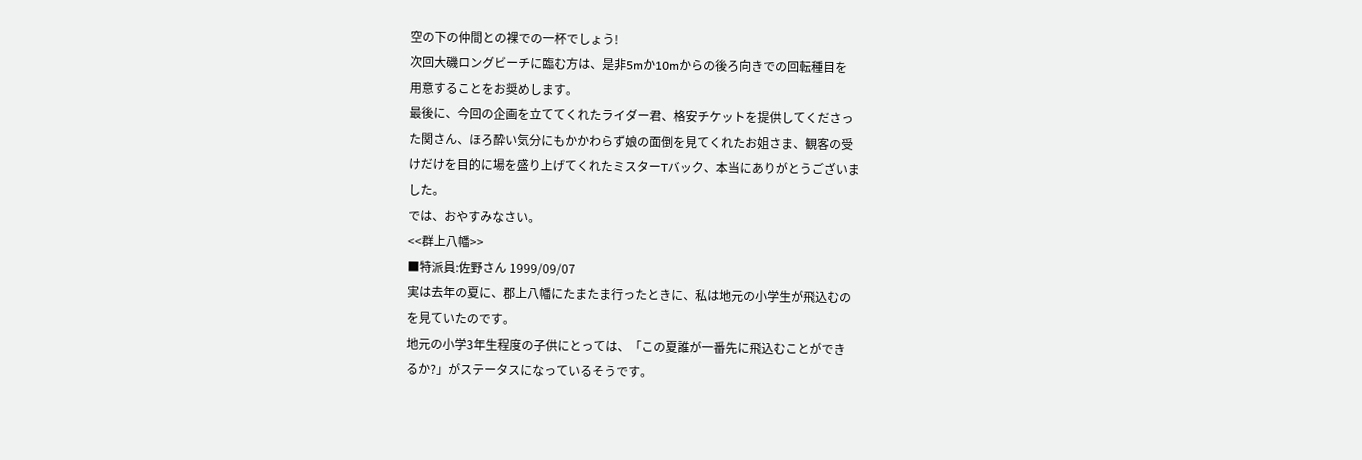空の下の仲間との裸での一杯でしょう!
次回大磯ロングビーチに臨む方は、是非5mか10mからの後ろ向きでの回転種目を
用意することをお奨めします。
最後に、今回の企画を立ててくれたライダー君、格安チケットを提供してくださっ
た関さん、ほろ酔い気分にもかかわらず娘の面倒を見てくれたお姐さま、観客の受
けだけを目的に場を盛り上げてくれたミスターTバック、本当にありがとうございま
した。
では、おやすみなさい。
<<群上八幡>>
■特派員:佐野さん 1999/09/07
実は去年の夏に、郡上八幡にたまたま行ったときに、私は地元の小学生が飛込むの
を見ていたのです。
地元の小学3年生程度の子供にとっては、「この夏誰が一番先に飛込むことができ
るか?」がステータスになっているそうです。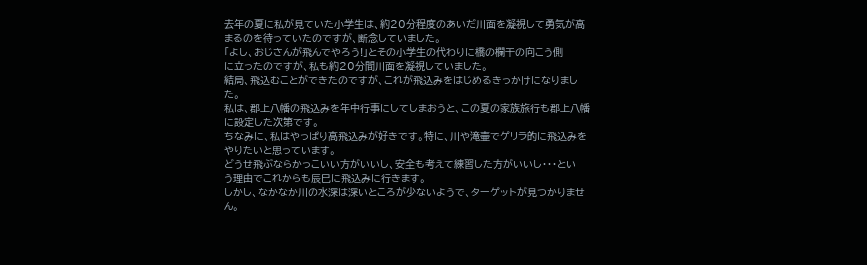去年の夏に私が見ていた小学生は、約20分程度のあいだ川面を凝視して勇気が高
まるのを待っていたのですが、断念していました。
「よし、おじさんが飛んでやろう!」とその小学生の代わりに橋の欄干の向こう側
に立ったのですが、私も約20分間川面を凝視していました。
結局、飛込むことができたのですが、これが飛込みをはじめるきっかけになりまし
た。
私は、郡上八幡の飛込みを年中行事にしてしまおうと、この夏の家族旅行も郡上八幡
に設定した次第です。
ちなみに、私はやっぱり高飛込みが好きです。特に、川や滝壷でゲリラ的に飛込みを
やりたいと思っています。
どうせ飛ぶならかっこいい方がいいし、安全も考えて練習した方がいいし・・・とい
う理由でこれからも辰巳に飛込みに行きます。
しかし、なかなか川の水深は深いところが少ないようで、ターゲットが見つかりませ
ん。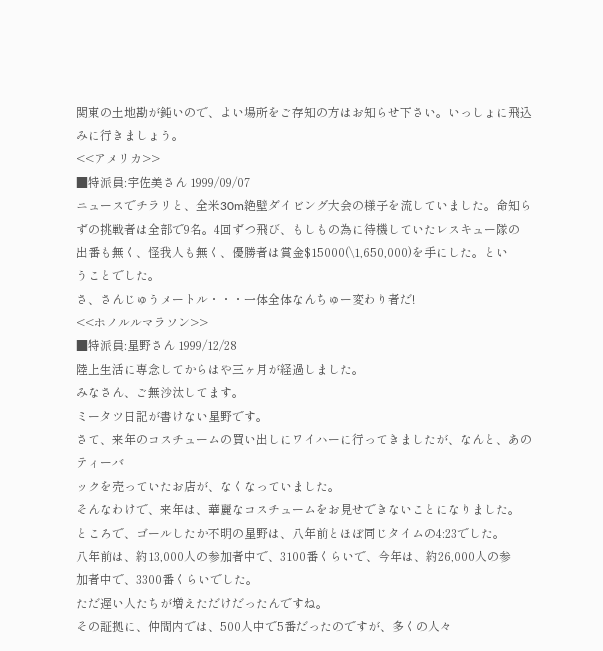関東の土地勘が鈍いので、よい場所をご存知の方はお知らせ下さい。いっしょに飛込
みに行きましょう。
<<アメリカ>>
■特派員:宇佐美さん 1999/09/07
ニュースでチラリと、全米30m絶壁ダイビング大会の様子を流していました。命知ら
ずの挑戦者は全部で9名。4回ずつ飛び、もしもの為に待機していたレスキュー隊の
出番も無く、怪我人も無く、優勝者は賞金$15000(\1,650,000)を手にした。とい
うことでした。
さ、さんじゅうメートル・・・一体全体なんちゅー変わり者だ!
<<ホノルルマラソン>>
■特派員:星野さん 1999/12/28
陸上生活に専念してからはや三ヶ月が経過しました。
みなさん、ご無沙汰してます。
ミータツ日記が書けない星野です。
さて、来年のコスチュームの買い出しにワイハーに行ってきましたが、なんと、あのティーバ
ックを売っていたお店が、なくなっていました。
そんなわけで、来年は、華麗なコスチュームをお見せできないことになりました。
ところで、ゴールしたか不明の星野は、八年前とほぼ同じタイムの4:23でした。
八年前は、約13,000人の参加者中で、3100番くらいで、今年は、約26,000人の参
加者中で、3300番くらいでした。
ただ遅い人たちが増えただけだったんですね。
その証拠に、仲間内では、500人中で5番だったのですが、多くの人々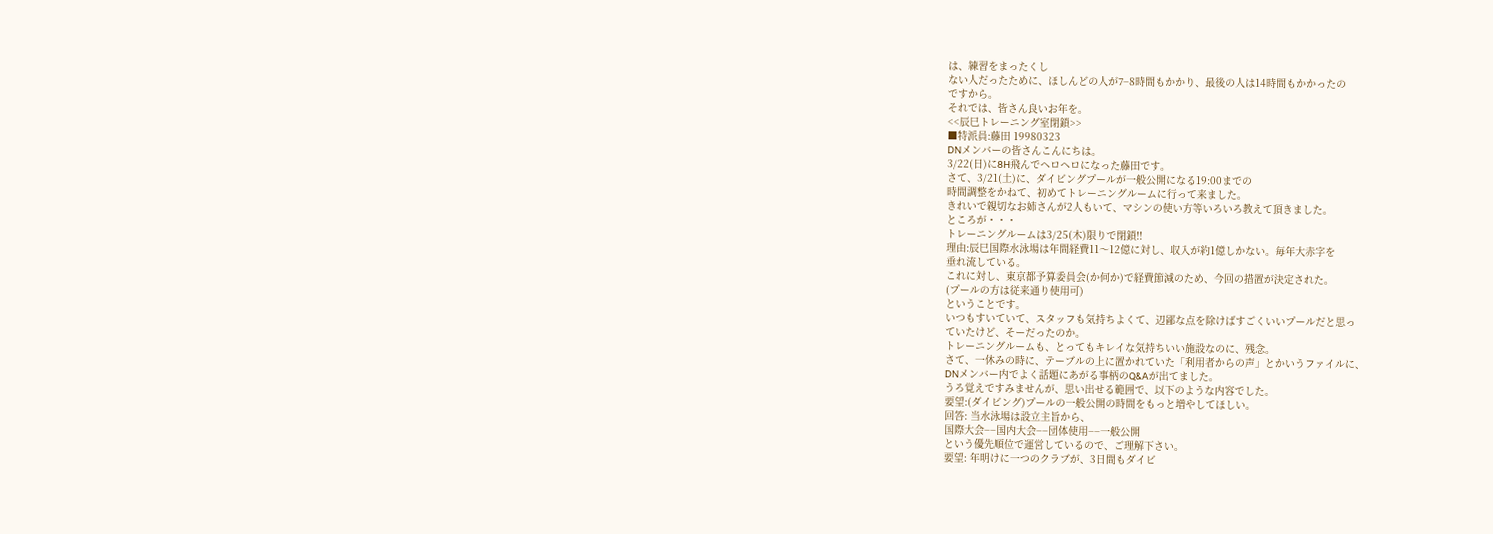は、練習をまったくし
ない人だったために、ほしんどの人が7−8時間もかかり、最後の人は14時間もかかったの
ですから。
それでは、皆さん良いお年を。
<<辰巳トレーニング室閉鎖>>
■特派員:藤田 19980323
DNメンバーの皆さんこんにちは。
3/22(日)に8H飛んでヘロヘロになった藤田です。
さて、3/21(土)に、ダイビングプールが一般公開になる19:00までの
時間調整をかねて、初めてトレーニングルームに行って来ました。
きれいで親切なお姉さんが2人もいて、マシンの使い方等いろいろ教えて頂きました。
ところが・・・
トレーニングルームは3/25(木)限りで閉鎖!!
理由:辰巳国際水泳場は年間経費11〜12億に対し、収入が約1億しかない。毎年大赤字を
垂れ流している。
これに対し、東京都予算委員会(か何か)で経費節減のため、今回の措置が決定された。
(プールの方は従来通り使用可)
ということです。
いつもすいていて、スタッフも気持ちよくて、辺鄙な点を除けばすごくいいプールだと思っ
ていたけど、そーだったのか。
トレーニングルームも、とってもキレイな気持ちいい施設なのに、残念。
さて、一休みの時に、テーブルの上に置かれていた「利用者からの声」とかいうファイルに、
DNメンバー内でよく話題にあがる事柄のQ&Aが出てました。
うろ覚えですみませんが、思い出せる範囲で、以下のような内容でした。
要望:(ダイビング)プールの一般公開の時間をもっと増やしてほしい。
回答: 当水泳場は設立主旨から、
国際大会−−国内大会−−団体使用−−一般公開
という優先順位で運営しているので、ご理解下さい。
要望: 年明けに一つのクラブが、3日間もダイビ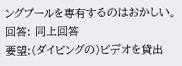ングプールを専有するのはおかしい。
回答: 同上回答
要望:(ダイビングの)ビデオを貸出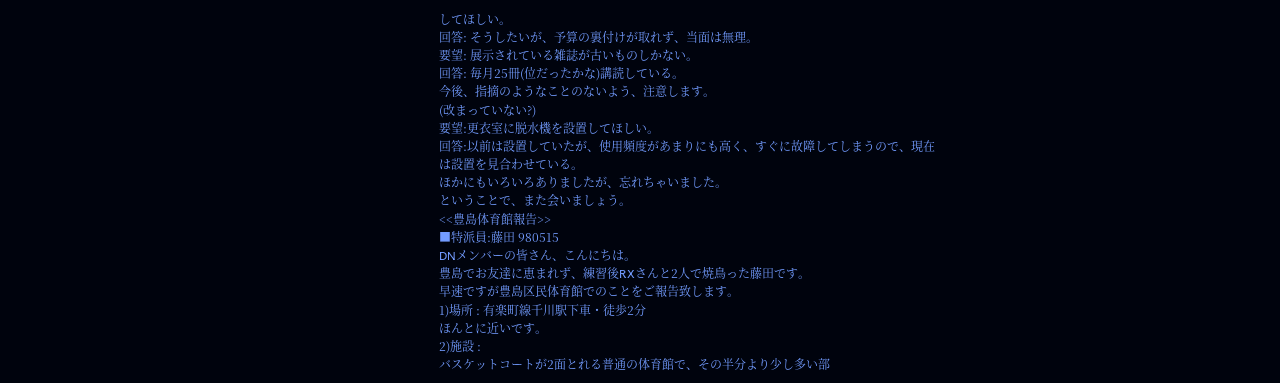してほしい。
回答: そうしたいが、予算の裏付けが取れず、当面は無理。
要望: 展示されている雑誌が古いものしかない。
回答: 毎月25冊(位だったかな)講読している。
今後、指摘のようなことのないよう、注意します。
(改まっていない?)
要望:更衣室に脱水機を設置してほしい。
回答:以前は設置していたが、使用頻度があまりにも高く、すぐに故障してしまうので、現在
は設置を見合わせている。
ほかにもいろいろありましたが、忘れちゃいました。
ということで、また会いましょう。
<<豊島体育館報告>>
■特派員:藤田 980515
DNメンバーの皆さん、こんにちは。
豊島でお友達に恵まれず、練習後RXさんと2人で焼鳥った藤田です。
早速ですが豊島区民体育館でのことをご報告致します。
1)場所 : 有楽町線千川駅下車・徒歩2分
ほんとに近いです。
2)施設 :
バスケットコートが2面とれる普通の体育館で、その半分より少し多い部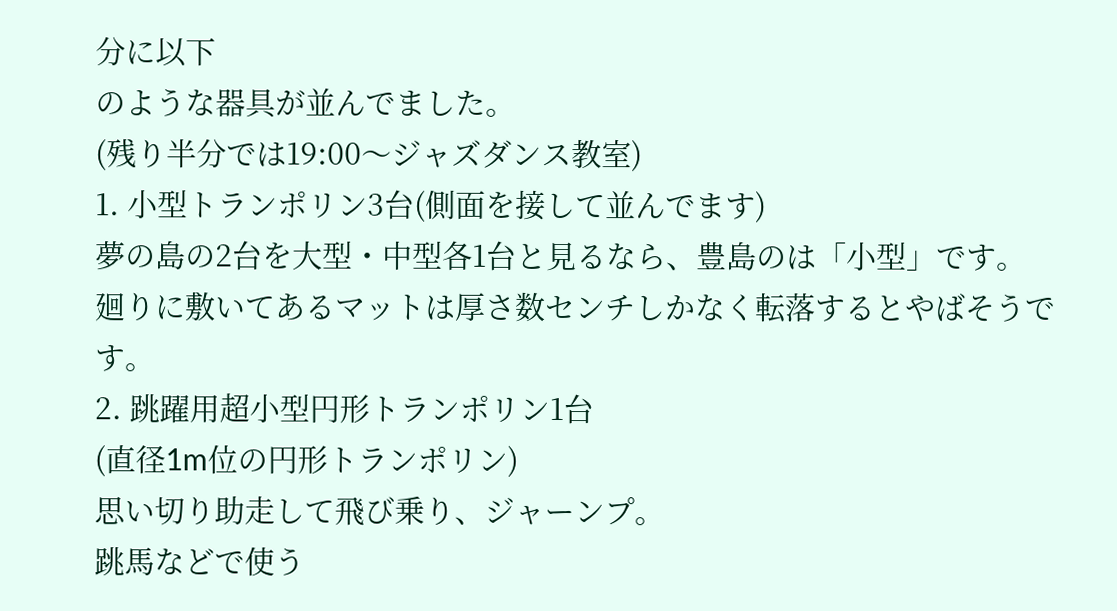分に以下
のような器具が並んでました。
(残り半分では19:00〜ジャズダンス教室)
1. 小型トランポリン3台(側面を接して並んでます)
夢の島の2台を大型・中型各1台と見るなら、豊島のは「小型」です。
廻りに敷いてあるマットは厚さ数センチしかなく転落するとやばそうです。
2. 跳躍用超小型円形トランポリン1台
(直径1m位の円形トランポリン)
思い切り助走して飛び乗り、ジャーンプ。
跳馬などで使う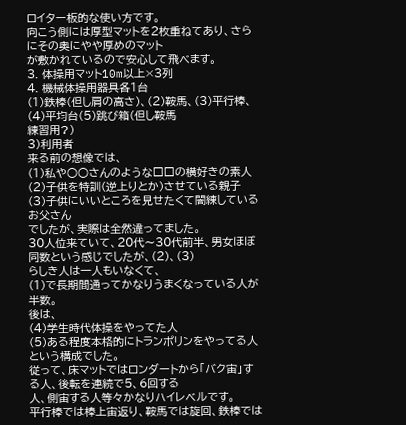ロイター板的な使い方です。
向こう側には厚型マットを2枚重ねてあり、さらにその奥にやや厚めのマット
が敷かれているので安心して飛べます。
3. 体操用マット10m以上×3列
4. 機械体操用器具各1台
(1)鉄棒(但し肩の高さ)、(2)鞍馬、(3)平行棒、(4)平均台(5)跳び箱(但し鞍馬
練習用?)
3)利用者
来る前の想像では、
(1)私や○○さんのような□□の横好きの素人
(2)子供を特訓(逆上りとか)させている親子
(3)子供にいいところを見せたくて闇練しているお父さん
でしたが、実際は全然違ってました。
30人位来ていて、20代〜30代前半、男女ほぼ同数という感じでしたが、(2)、(3)
らしき人は一人もいなくて、
(1)で長期間通ってかなりうまくなっている人が半数。
後は、
(4)学生時代体操をやってた人
(5)ある程度本格的にトランポリンをやってる人
という構成でした。
従って、床マットではロンダートから「バク宙」する人、後転を連続で5、6回する
人、側宙する人等々かなりハイレベルです。
平行棒では棒上宙返り、鞍馬では旋回、鉄棒では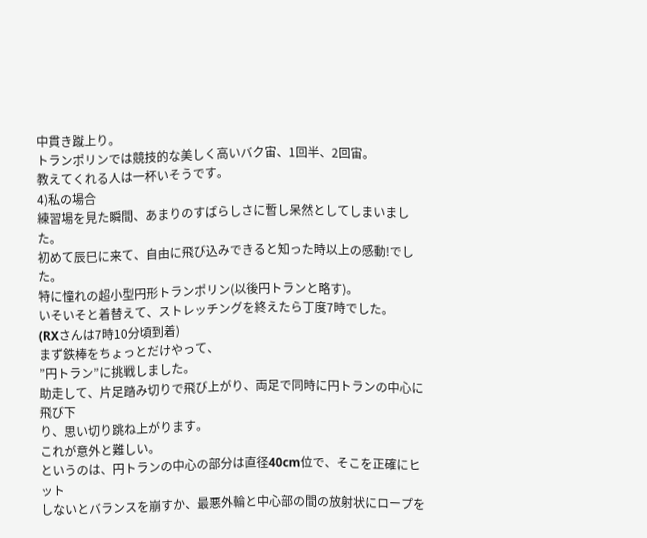中貫き蹴上り。
トランポリンでは競技的な美しく高いバク宙、1回半、2回宙。
教えてくれる人は一杯いそうです。
4)私の場合
練習場を見た瞬間、あまりのすばらしさに暫し呆然としてしまいました。
初めて辰巳に来て、自由に飛び込みできると知った時以上の感動!でした。
特に憧れの超小型円形トランポリン(以後円トランと略す)。
いそいそと着替えて、ストレッチングを終えたら丁度7時でした。
(RXさんは7時10分頃到着)
まず鉄棒をちょっとだけやって、
”円トラン”に挑戦しました。
助走して、片足踏み切りで飛び上がり、両足で同時に円トランの中心に飛び下
り、思い切り跳ね上がります。
これが意外と難しい。
というのは、円トランの中心の部分は直径40cm位で、そこを正確にヒット
しないとバランスを崩すか、最悪外輪と中心部の間の放射状にロープを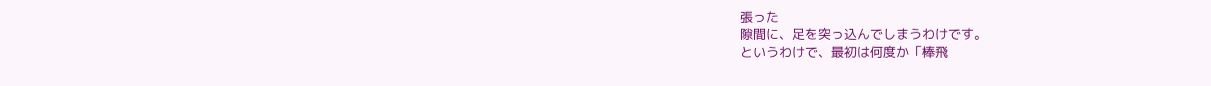張った
隙間に、足を突っ込んでしまうわけです。
というわけで、最初は何度か「棒飛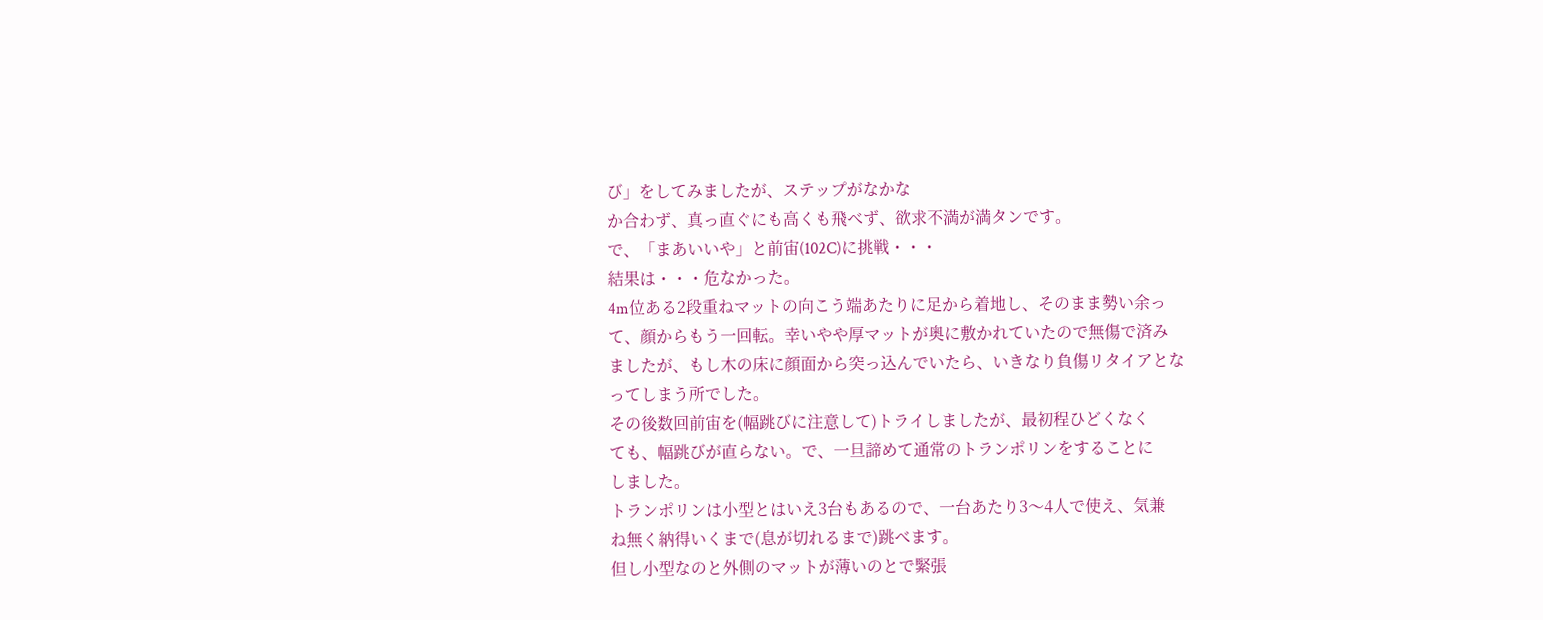び」をしてみましたが、ステップがなかな
か合わず、真っ直ぐにも高くも飛べず、欲求不満が満タンです。
で、「まあいいや」と前宙(102C)に挑戦・・・
結果は・・・危なかった。
4m位ある2段重ねマットの向こう端あたりに足から着地し、そのまま勢い余っ
て、顔からもう一回転。幸いやや厚マットが奥に敷かれていたので無傷で済み
ましたが、もし木の床に顔面から突っ込んでいたら、いきなり負傷リタイアとな
ってしまう所でした。
その後数回前宙を(幅跳びに注意して)トライしましたが、最初程ひどくなく
ても、幅跳びが直らない。で、一旦諦めて通常のトランポリンをすることに
しました。
トランポリンは小型とはいえ3台もあるので、一台あたり3〜4人で使え、気兼
ね無く納得いくまで(息が切れるまで)跳べます。
但し小型なのと外側のマットが薄いのとで緊張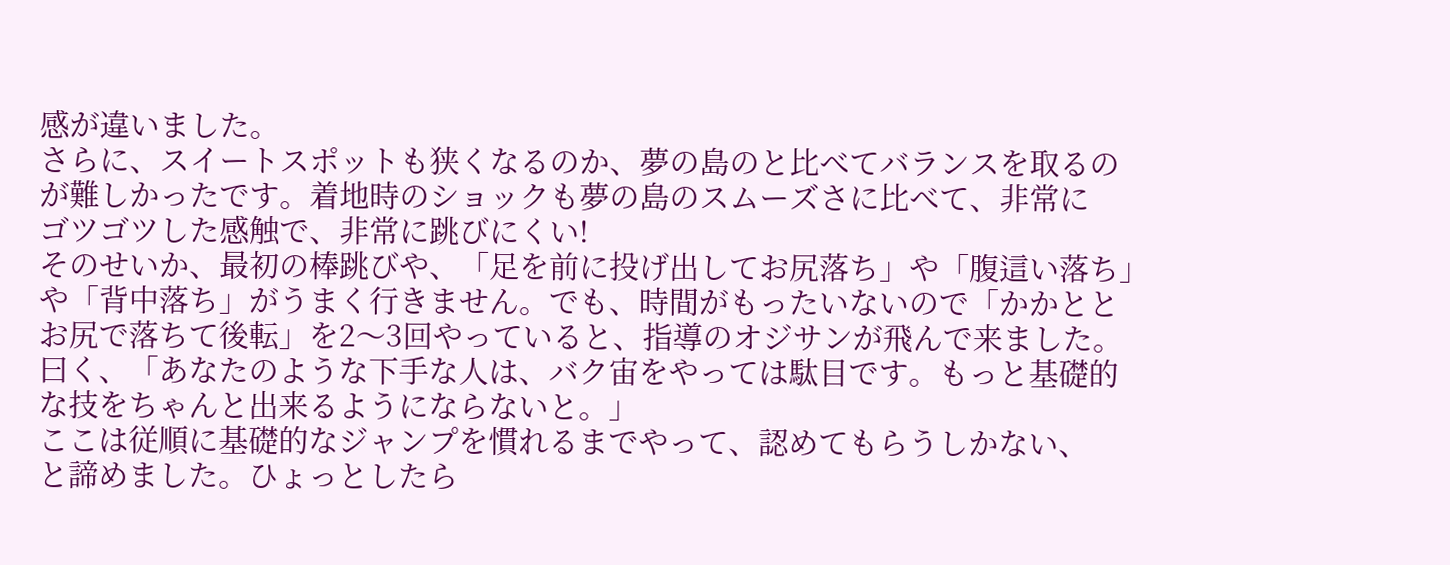感が違いました。
さらに、スイートスポットも狭くなるのか、夢の島のと比べてバランスを取るの
が難しかったです。着地時のショックも夢の島のスムーズさに比べて、非常に
ゴツゴツした感触で、非常に跳びにくい!
そのせいか、最初の棒跳びや、「足を前に投げ出してお尻落ち」や「腹這い落ち」
や「背中落ち」がうまく行きません。でも、時間がもったいないので「かかとと
お尻で落ちて後転」を2〜3回やっていると、指導のオジサンが飛んで来ました。
曰く、「あなたのような下手な人は、バク宙をやっては駄目です。もっと基礎的
な技をちゃんと出来るようにならないと。」
ここは従順に基礎的なジャンプを慣れるまでやって、認めてもらうしかない、
と諦めました。ひょっとしたら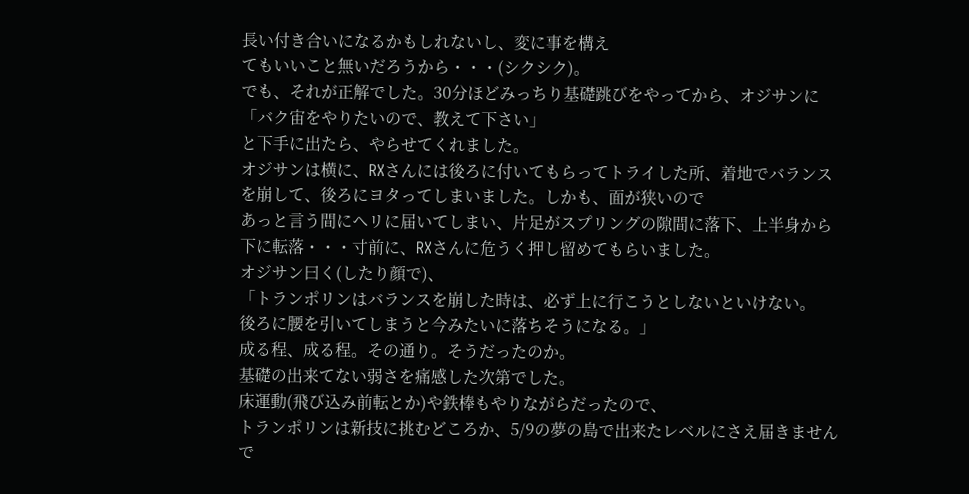長い付き合いになるかもしれないし、変に事を構え
てもいいこと無いだろうから・・・(シクシク)。
でも、それが正解でした。30分ほどみっちり基礎跳びをやってから、オジサンに
「バク宙をやりたいので、教えて下さい」
と下手に出たら、やらせてくれました。
オジサンは横に、RXさんには後ろに付いてもらってトライした所、着地でバランス
を崩して、後ろにヨタってしまいました。しかも、面が狭いので
あっと言う間にヘリに届いてしまい、片足がスプリングの隙間に落下、上半身から
下に転落・・・寸前に、RXさんに危うく押し留めてもらいました。
オジサン曰く(したり顔で)、
「トランポリンはバランスを崩した時は、必ず上に行こうとしないといけない。
後ろに腰を引いてしまうと今みたいに落ちそうになる。」
成る程、成る程。その通り。そうだったのか。
基礎の出来てない弱さを痛感した次第でした。
床運動(飛び込み前転とか)や鉄棒もやりながらだったので、
トランポリンは新技に挑むどころか、5/9の夢の島で出来たレベルにさえ届きません
で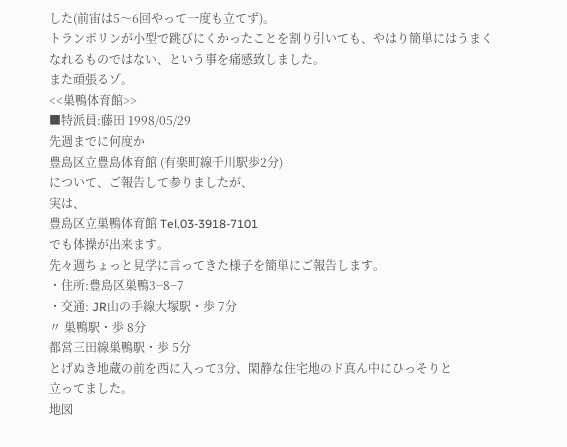した(前宙は5〜6回やって一度も立てず)。
トランポリンが小型で跳びにくかったことを割り引いても、やはり簡単にはうまく
なれるものではない、という事を痛感致しました。
また頑張るゾ。
<<巣鴨体育館>>
■特派員:藤田 1998/05/29
先週までに何度か
豊島区立豊島体育館 (有楽町線千川駅歩2分)
について、ご報告して参りましたが、
実は、
豊島区立巣鴨体育館 Tel.03-3918-7101
でも体操が出来ます。
先々週ちょっと見学に言ってきた様子を簡単にご報告します。
・住所:豊島区巣鴨3−8−7
・交通: JR山の手線大塚駅・歩 7分
〃 巣鴨駅・歩 8分
都営三田線巣鴨駅・歩 5分
とげぬき地蔵の前を西に入って3分、閑静な住宅地のド真ん中にひっそりと
立ってました。
地図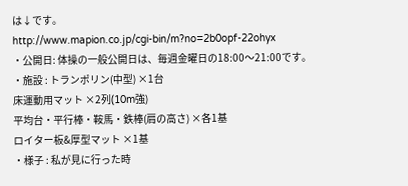は↓です。
http://www.mapion.co.jp/cgi-bin/m?no=2b0opf-22ohyx
・公開日: 体操の一般公開日は、毎週金曜日の18:00〜21:00です。
・施設 : トランポリン(中型) ×1台
床運動用マット ×2列(10m強)
平均台・平行棒・鞍馬・鉄棒(肩の高さ) ×各1基
ロイター板&厚型マット ×1基
・様子 : 私が見に行った時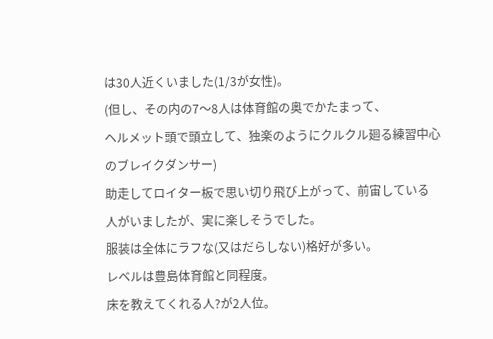は30人近くいました(1/3が女性)。
(但し、その内の7〜8人は体育館の奥でかたまって、
ヘルメット頭で頭立して、独楽のようにクルクル廻る練習中心
のブレイクダンサー)
助走してロイター板で思い切り飛び上がって、前宙している
人がいましたが、実に楽しそうでした。
服装は全体にラフな(又はだらしない)格好が多い。
レベルは豊島体育館と同程度。
床を教えてくれる人?が2人位。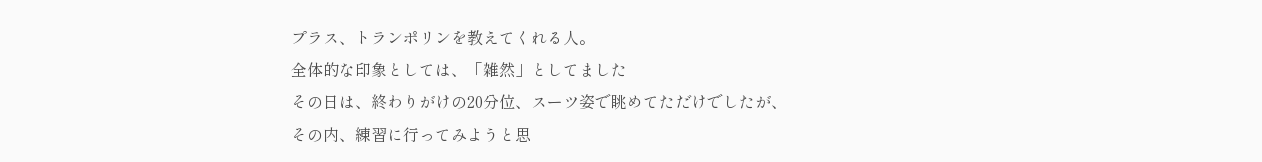プラス、トランポリンを教えてくれる人。
全体的な印象としては、「雑然」としてました
その日は、終わりがけの20分位、スーツ姿で眺めてただけでしたが、
その内、練習に行ってみようと思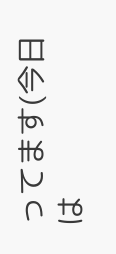ってます(今日は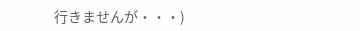行きませんが・・・)